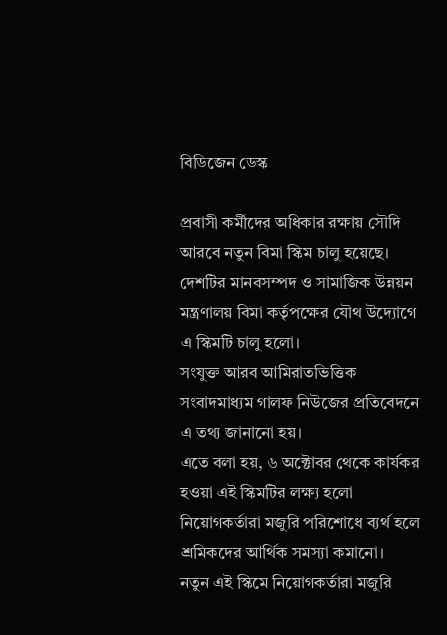বিডিজেন ডেস্ক

প্রবাসী কর্মীদের অধিকার রক্ষায় সৌদি আরবে নতুন বিমা স্কিম চালু হয়েছে। দেশটির মানবসম্পদ ও সামাজিক উন্নয়ন মন্ত্রণালয় বিমা কর্তৃপক্ষের যৌথ উদ্যোগে এ স্কিমটি চালু হলো।
সংযুক্ত আরব আমিরাতভিত্তিক সংবাদমাধ্যম গালফ নিউজের প্রতিবেদনে এ তথ্য জানানো হয়।
এতে বলা হয়, ৬ অক্টোবর থেকে কার্যকর হওয়া এই স্কিমটির লক্ষ্য হলো নিয়োগকর্তারা মজুরি পরিশোধে ব্যর্থ হলে শ্রমিকদের আর্থিক সমস্যা কমানো।
নতুন এই স্কিমে নিয়োগকর্তারা মজুরি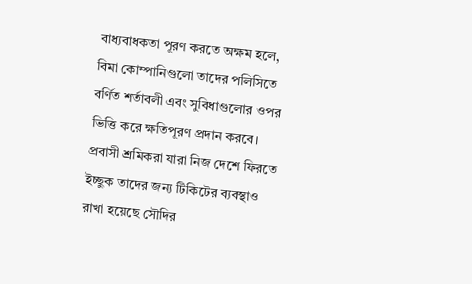বাধ্যবাধকতা পূরণ করতে অক্ষম হলে, বিমা কোম্পানিগুলো তাদের পলিসিতে বর্ণিত শর্তাবলী এবং সুবিধাগুলোর ওপর ভিত্তি করে ক্ষতিপূরণ প্রদান করবে।
প্রবাসী শ্রমিকরা যারা নিজ দেশে ফিরতে ইচ্ছুক তাদের জন্য টিকিটের ব্যবস্থাও রাখা হয়েছে সৌদির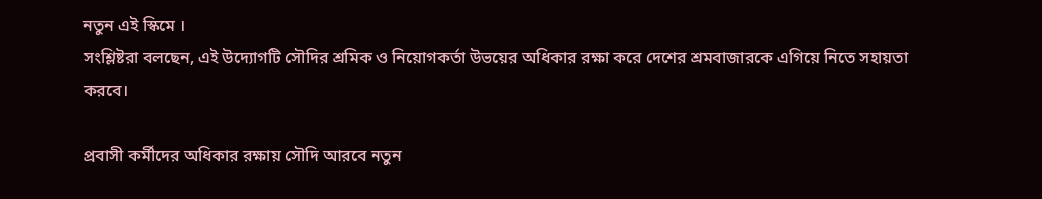নতুন এই স্কিমে ।
সংশ্লিষ্টরা বলছেন, এই উদ্যোগটি সৌদির শ্রমিক ও নিয়োগকর্তা উভয়ের অধিকার রক্ষা করে দেশের শ্রমবাজারকে এগিয়ে নিতে সহায়তা করবে।

প্রবাসী কর্মীদের অধিকার রক্ষায় সৌদি আরবে নতুন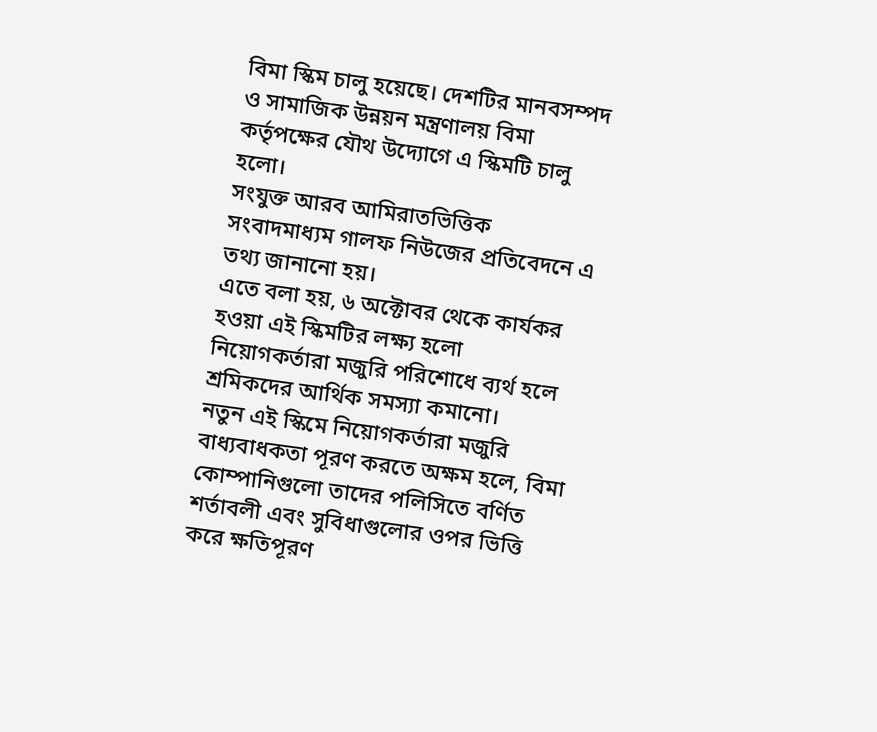বিমা স্কিম চালু হয়েছে। দেশটির মানবসম্পদ ও সামাজিক উন্নয়ন মন্ত্রণালয় বিমা কর্তৃপক্ষের যৌথ উদ্যোগে এ স্কিমটি চালু হলো।
সংযুক্ত আরব আমিরাতভিত্তিক সংবাদমাধ্যম গালফ নিউজের প্রতিবেদনে এ তথ্য জানানো হয়।
এতে বলা হয়, ৬ অক্টোবর থেকে কার্যকর হওয়া এই স্কিমটির লক্ষ্য হলো নিয়োগকর্তারা মজুরি পরিশোধে ব্যর্থ হলে শ্রমিকদের আর্থিক সমস্যা কমানো।
নতুন এই স্কিমে নিয়োগকর্তারা মজুরি বাধ্যবাধকতা পূরণ করতে অক্ষম হলে, বিমা কোম্পানিগুলো তাদের পলিসিতে বর্ণিত শর্তাবলী এবং সুবিধাগুলোর ওপর ভিত্তি করে ক্ষতিপূরণ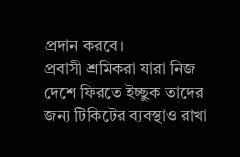প্রদান করবে।
প্রবাসী শ্রমিকরা যারা নিজ দেশে ফিরতে ইচ্ছুক তাদের জন্য টিকিটের ব্যবস্থাও রাখা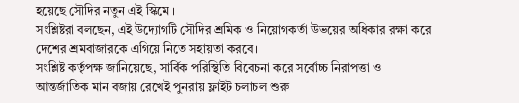হয়েছে সৌদির নতুন এই স্কিমে ।
সংশ্লিষ্টরা বলছেন, এই উদ্যোগটি সৌদির শ্রমিক ও নিয়োগকর্তা উভয়ের অধিকার রক্ষা করে দেশের শ্রমবাজারকে এগিয়ে নিতে সহায়তা করবে।
সংশ্লিষ্ট কর্তৃপক্ষ জানিয়েছে, সার্বিক পরিস্থিতি বিবেচনা করে সর্বোচ্চ নিরাপত্তা ও আন্তর্জাতিক মান বজায় রেখেই পুনরায় ফ্লাইট চলাচল শুরু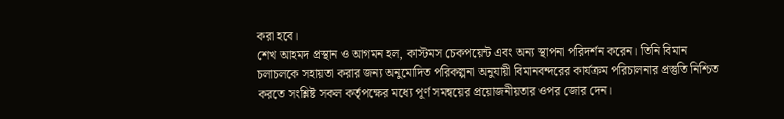করা হবে।
শেখ আহমদ প্রস্থান ও আগমন হল, কাস্টমস চেকপয়েন্ট এবং অন্য স্থাপনা পরিদর্শন করেন। তিনি বিমান চলাচলকে সহায়তা করার জন্য অনুমোদিত পরিকল্পনা অনুযায়ী বিমানবন্দরের কার্যক্রম পরিচালনার প্রস্তুতি নিশ্চিত করতে সংশ্লিষ্ট সকল কর্তৃপক্ষের মধ্যে পূর্ণ সমন্বয়ের প্রয়োজনীয়তার ওপর জোর দেন।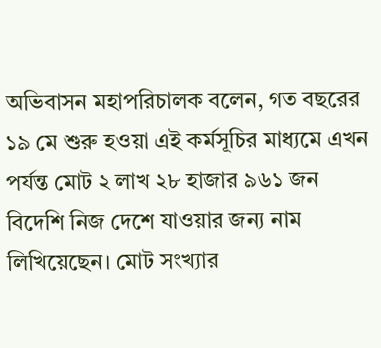অভিবাসন মহাপরিচালক বলেন, গত বছরের ১৯ মে শুরু হওয়া এই কর্মসূচির মাধ্যমে এখন পর্যন্ত মোট ২ লাখ ২৮ হাজার ৯৬১ জন বিদেশি নিজ দেশে যাওয়ার জন্য নাম লিখিয়েছেন। মোট সংখ্যার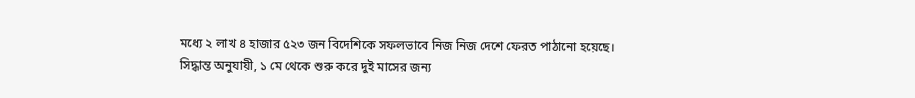মধ্যে ২ লাখ ৪ হাজার ৫২৩ জন বিদেশিকে সফলভাবে নিজ নিজ দেশে ফেরত পাঠানো হয়েছে।
সিদ্ধান্ত অনুযায়ী, ১ মে থেকে শুরু করে দুই মাসের জন্য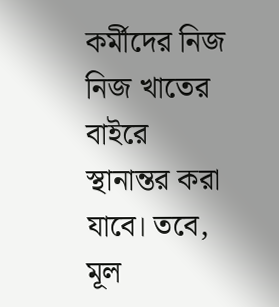কর্মীদের নিজ নিজ খাতের বাইরে স্থানান্তর করা যাবে। তবে, মূল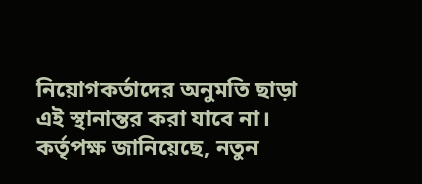নিয়োগকর্তাদের অনুমতি ছাড়া এই স্থানান্তর করা যাবে না। কর্তৃপক্ষ জানিয়েছে, নতুন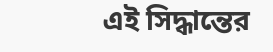এই সিদ্ধান্তের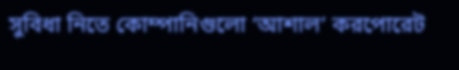সুবিধা নিতে কোম্পানিগুলো ‘আশাল’ করপোরেট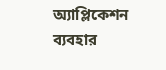অ্যাপ্লিকেশন ব্যবহার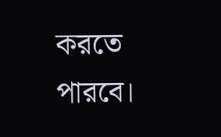করতে পারবে।